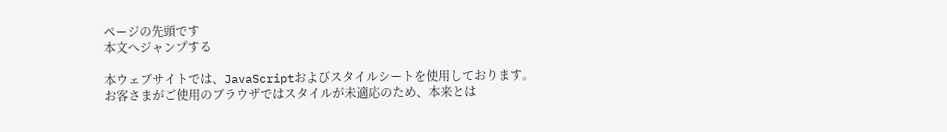ページの先頭です
本文へジャンプする

本ウェブサイトでは、JavaScriptおよびスタイルシートを使用しております。
お客さまがご使用のブラウザではスタイルが未適応のため、本来とは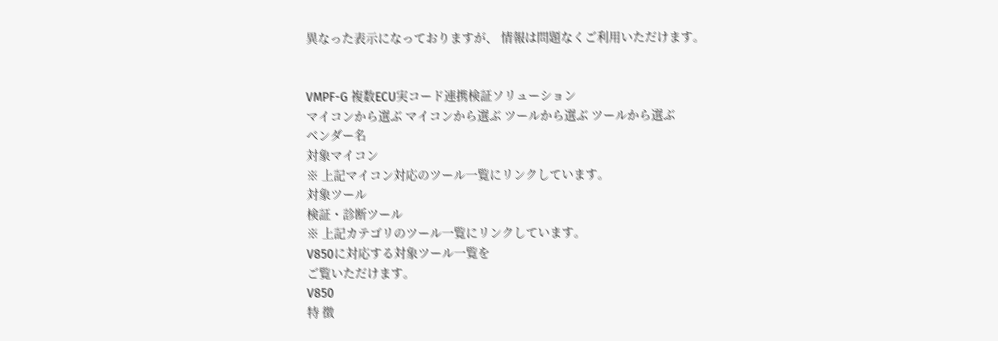異なった表示になっておりますが、 情報は問題なくご利用いただけます。


VMPF-G 複数ECU実コード連携検証ソリューション
マイコンから選ぶ マイコンから選ぶ ツールから選ぶ ツールから選ぶ
ベンダー名
対象マイコン
※ 上記マイコン対応のツール一覧にリンクしています。
対象ツール
検証・診断ツール
※ 上記カテゴリのツール一覧にリンクしています。
V850に対応する対象ツール一覧を
ご覧いただけます。
V850
特 徴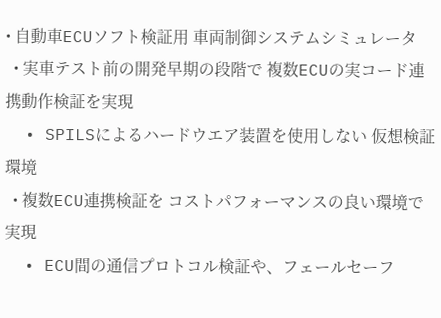• 自動車ECUソフト検証用 車両制御システムシミュレータ
  • 実車テスト前の開発早期の段階で 複数ECUの実コード連携動作検証を実現
  • SPILSによるハードウエア装置を使用しない 仮想検証環境
  • 複数ECU連携検証を コストパフォーマンスの良い環境で実現
  • ECU間の通信プロトコル検証や、フェールセーフ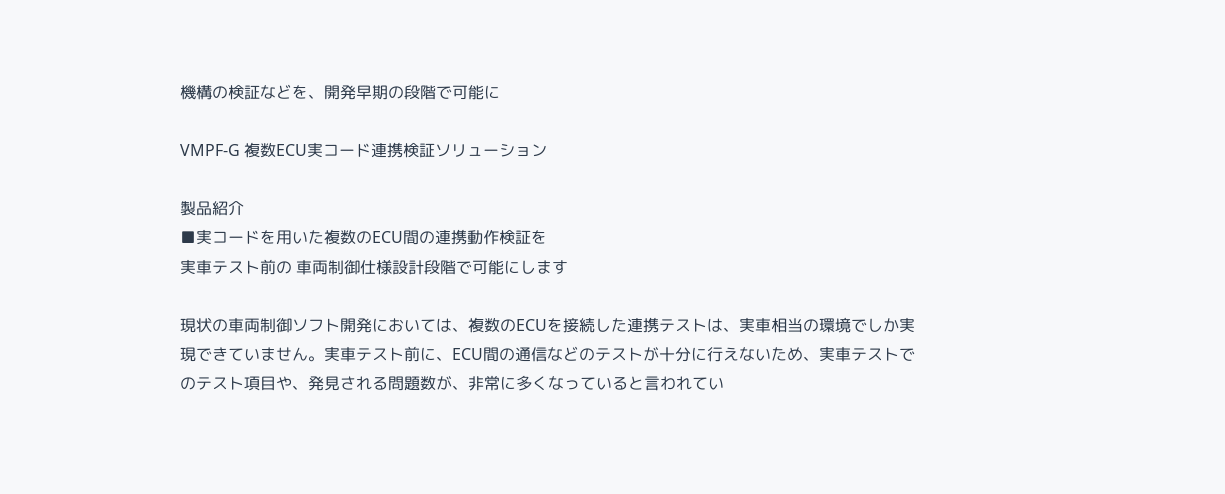機構の検証などを、開発早期の段階で可能に

VMPF-G 複数ECU実コード連携検証ソリューション

製品紹介
■実コードを用いた複数のECU間の連携動作検証を
実車テスト前の 車両制御仕様設計段階で可能にします

現状の車両制御ソフト開発においては、複数のECUを接続した連携テストは、実車相当の環境でしか実現できていません。実車テスト前に、ECU間の通信などのテストが十分に行えないため、実車テストでのテスト項目や、発見される問題数が、非常に多くなっていると言われてい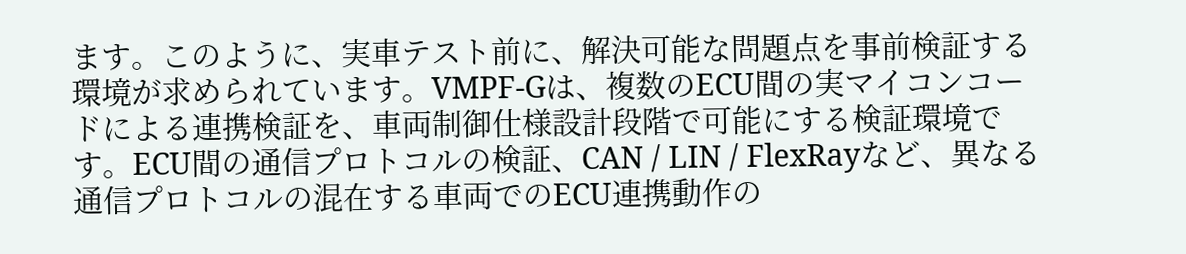ます。このように、実車テスト前に、解決可能な問題点を事前検証する環境が求められています。VMPF-Gは、複数のECU間の実マイコンコードによる連携検証を、車両制御仕様設計段階で可能にする検証環境です。ECU間の通信プロトコルの検証、CAN / LIN / FlexRayなど、異なる通信プロトコルの混在する車両でのECU連携動作の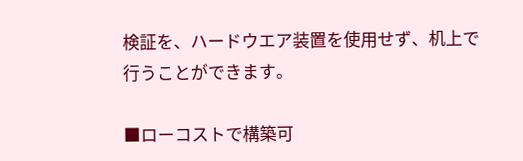検証を、ハードウエア装置を使用せず、机上で行うことができます。

■ローコストで構築可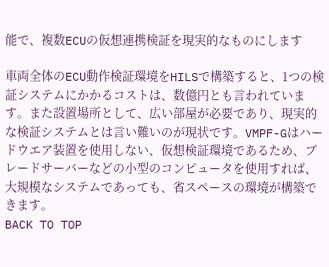能で、複数ECUの仮想連携検証を現実的なものにします

車両全体のECU動作検証環境をHILSで構築すると、1つの検証システムにかかるコストは、数億円とも言われています。また設置場所として、広い部屋が必要であり、現実的な検証システムとは言い難いのが現状です。VMPF-Gはハードウエア装置を使用しない、仮想検証環境であるため、ブレードサーバーなどの小型のコンピュータを使用すれば、大規模なシステムであっても、省スペースの環境が構築できます。
BACK TO TOP